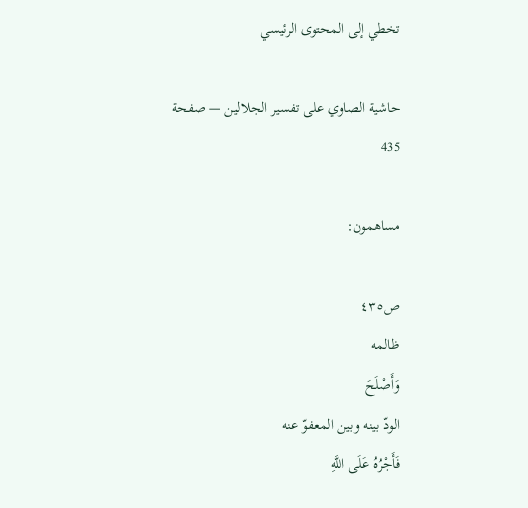تخطي إلى المحتوى الرئيسي

حاشية الصاوي على تفسير الجلالين — صفحة 435

مساهمون:

ص٤٣٥
ظالمه
وَأَصْلَحَ
الودّ بينه وبين المعفوّ عنه
فَأَجْرُهُ عَلَى اللَّهِ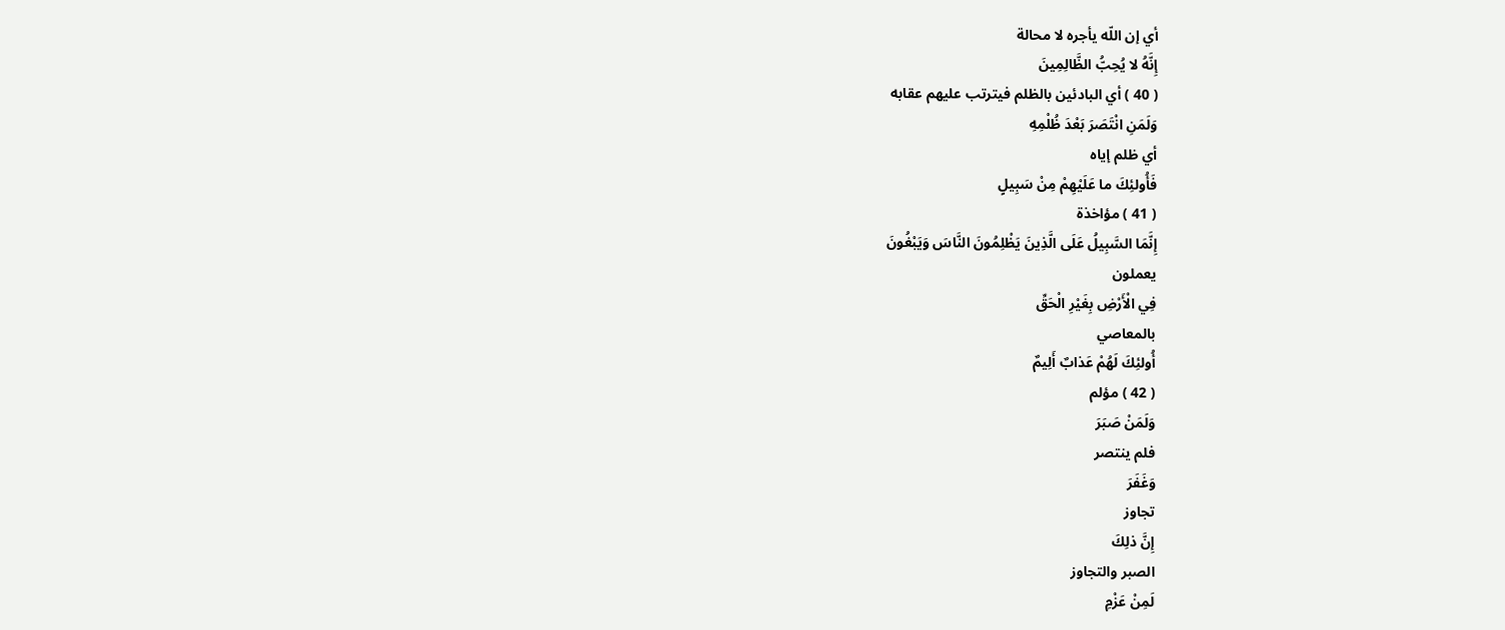أي إن اللّه يأجره لا محالة
إِنَّهُ لا يُحِبُّ الظَّالِمِينَ
( 40 ) أي البادئين بالظلم فيترتب عليهم عقابه
وَلَمَنِ انْتَصَرَ بَعْدَ ظُلْمِهِ
أي ظلم إياه
فَأُولئِكَ ما عَلَيْهِمْ مِنْ سَبِيلٍ
( 41 ) مؤاخذة
إِنَّمَا السَّبِيلُ عَلَى الَّذِينَ يَظْلِمُونَ النَّاسَ وَيَبْغُونَ
يعملون
فِي الْأَرْضِ بِغَيْرِ الْحَقِّ
بالمعاصي
أُولئِكَ لَهُمْ عَذابٌ أَلِيمٌ
( 42 ) مؤلم
وَلَمَنْ صَبَرَ
فلم ينتصر
وَغَفَرَ
تجاوز
إِنَّ ذلِكَ
الصبر والتجاوز
لَمِنْ عَزْمِ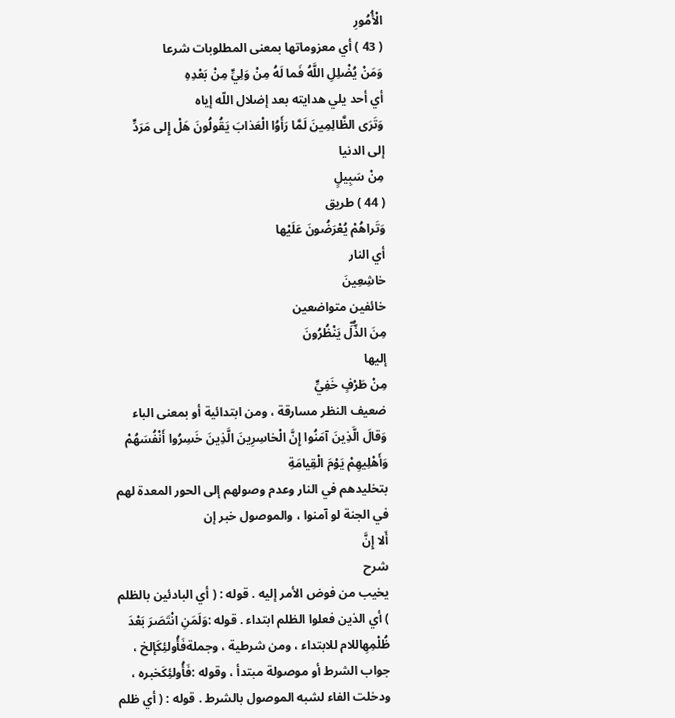الْأُمُورِ
( 43 ) أي معزوماتها بمعنى المطلوبات شرعا
وَمَنْ يُضْلِلِ اللَّهُ فَما لَهُ مِنْ وَلِيٍّ مِنْ بَعْدِهِ
أي أحد يلي هدايته بعد إضلال اللّه إياه
وَتَرَى الظَّالِمِينَ لَمَّا رَأَوُا الْعَذابَ يَقُولُونَ هَلْ إِلى مَرَدٍّ
إلى الدنيا
مِنْ سَبِيلٍ
( 44 ) طريق
وَتَراهُمْ يُعْرَضُونَ عَلَيْها
أي النار
خاشِعِينَ
خائفين متواضعين
مِنَ الذُّلِّ يَنْظُرُونَ
إليها
مِنْ طَرْفٍ خَفِيٍّ
ضعيف النظر مسارقة ، ومن ابتدائية أو بمعنى الباء
وَقالَ الَّذِينَ آمَنُوا إِنَّ الْخاسِرِينَ الَّذِينَ خَسِرُوا أَنْفُسَهُمْ وَأَهْلِيهِمْ يَوْمَ الْقِيامَةِ
بتخليدهم في النار وعدم وصولهم إلى الحور المعدة لهم في الجنة لو آمنوا ، والموصول خبر إن
أَلا إِنَّ
شرح
يخيب من فوض الأمر إليه . قوله : ( أي البادئين بالظلم ) أي الذين فعلوا الظلم ابتداء . قوله :وَلَمَنِ انْتَصَرَ بَعْدَ ظُلْمِهِاللام للابتداء ، ومن شرطية ، وجملةفَأُولئِكَإلخ ، جواب الشرط أو موصولة مبتدأ ، وقوله :فَأُولئِكَخبره ، ودخلت الفاء لشبه الموصول بالشرط . قوله : ( أي ظلم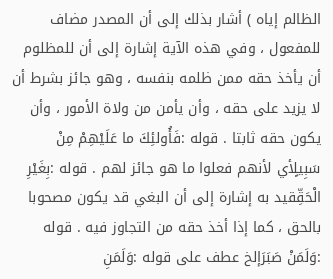الظالم إياه ) أشار بذلك إلى أن المصدر مضاف للمفعول ، وفي هذه الآية إشارة إلى أن للمظلوم أن يأخذ حقه ممن ظلمه بنفسه ، وهو جائز بشرط أن لا يزيد على حقه ، وأن يأمن من ولاة الأمور ، وأن يكون حقه ثابتا . قوله :فَأُولئِكَ ما عَلَيْهِمْ مِنْ سَبِيلٍأي لأنهم فعلوا ما هو جائز لهم . قوله :بِغَيْرِ الْحَقِّقيد به إشارة إلى أن البغي قد يكون مصحوبا بالحق ، كما إذا أخذ حقه من التجاوز فيه . قوله :وَلَمَنْ صَبَرَإلخ عطف على قوله :وَلَمَنِ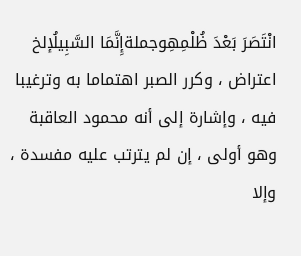انْتَصَرَ بَعْدَ ظُلْمِهِوجملةإِنَّمَا السَّبِيلُإلخ اعتراض ، وكرر الصبر اهتماما به وترغيبا فيه ، وإشارة إلى أنه محمود العاقبة وهو أولى ، إن لم يترتب عليه مفسدة ، وإلا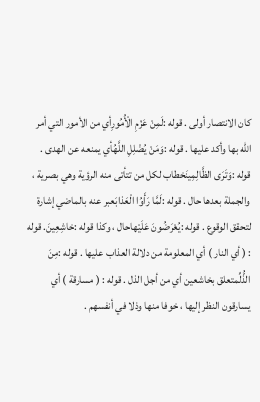كان الانتصار أولى . قوله :لَمِنْ عَزْمِ الْأُمُورِأي من الأمور التي أمر اللّه بها وأكد عليها . قوله :وَمَنْ يُضْلِلِ اللَّهُأي يمنعه عن الهدى . قوله :وَتَرَى الظَّالِمِينَخطاب لكل من تتأتى منه الرؤية وهي بصرية ، والجملة بعدها حال . قوله :لَمَّا رَأَوُا الْعَذابَعبر عنه بالماضي إشارة لتحقق الوقوع . قوله :يُعْرَضُونَ عَلَيْهاحال ، وكذا قوله :خاشِعِينَ. قوله : ( أي النار ) أي المعلومة من دلالة العذاب عليها . قوله :مِنَ الذُّلِّمتعلق بخاشعين أي من أجل الذل . قوله : ( مسارقة ) أي يسارقون النظر إليها ، خوفا منها وذلا في أنفسهم .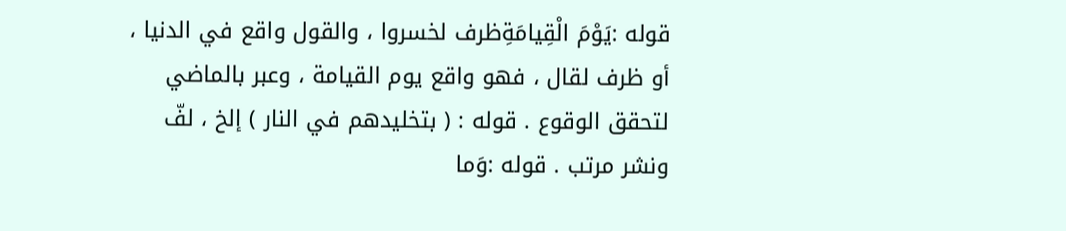قوله :يَوْمَ الْقِيامَةِظرف لخسروا ، والقول واقع في الدنيا ، أو ظرف لقال ، فهو واقع يوم القيامة ، وعبر بالماضي لتحقق الوقوع . قوله : ( بتخليدهم في النار ) إلخ ، لفّ ونشر مرتب . قوله :وَما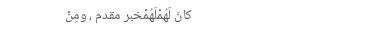كانَ لَهُمْلَهُمْخبر مقدم ، ومِنْ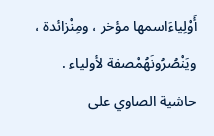أَوْلِياءَاسمها مؤخر ، ومِنْزائدة ، ويَنْصُرُونَهُمْصفة لأولياء .
حاشية الصاوي على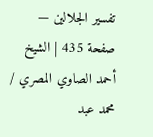تفسير الجلالين — صفحة 435 | الشيخ أحمد الصاوي المصري / محمد عبد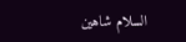السلام شاهين